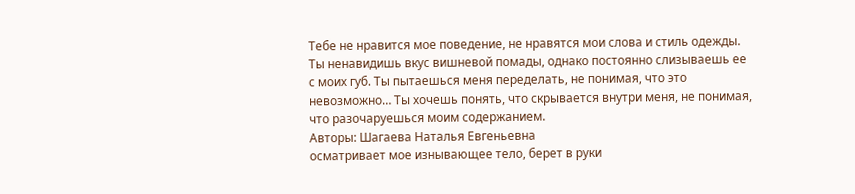Тебе не нравится мое поведение, не нравятся мои слова и стиль одежды. Ты ненавидишь вкус вишневой помады, однако постоянно слизываешь ее с моих губ. Ты пытаешься меня переделать, не понимая, что это невозможно… Ты хочешь понять, что скрывается внутри меня, не понимая, что разочаруешься моим содержанием.
Авторы: Шагаева Наталья Евгеньевна
осматривает мое изнывающее тело, берет в руки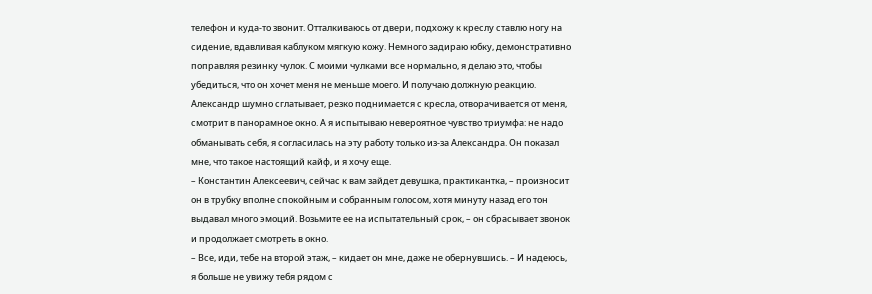телефон и куда-то звонит. Отталкиваюсь от двери, подхожу к креслу ставлю ногу на сидение, вдавливая каблуком мягкую кожу. Немного задираю юбку, демонстративно поправляя резинку чулок. С моими чулками все нормально, я делаю это, чтобы убедиться, что он хочет меня не меньше моего. И получаю должную реакцию. Александр шумно сглатывает, резко поднимается с кресла, отворачивается от меня, смотрит в панорамное окно. А я испытываю невероятное чувство триумфа: не надо обманывать себя, я согласилась на эту работу только из-за Александра. Он показал мне, что такое настоящий кайф, и я хочу еще.
– Константин Алексеевич, сейчас к вам зайдет девушка, практикантка, – произносит он в трубку вполне спокойным и собранным голосом, хотя минуту назад его тон выдавал много эмоций. Возьмите ее на испытательный срок, – он сбрасывает звонок и продолжает смотреть в окно.
– Все, иди, тебе на второй этаж, – кидает он мне, даже не обернувшись. – И надеюсь, я больше не увижу тебя рядом с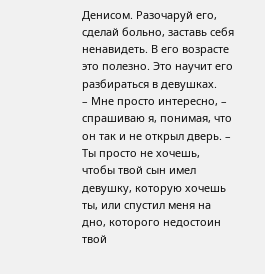Денисом. Разочаруй его, сделай больно, заставь себя ненавидеть. В его возрасте это полезно. Это научит его разбираться в девушках.
– Мне просто интересно, – спрашиваю я, понимая, что он так и не открыл дверь. – Ты просто не хочешь, чтобы твой сын имел девушку, которую хочешь ты, или спустил меня на дно, которого недостоин твой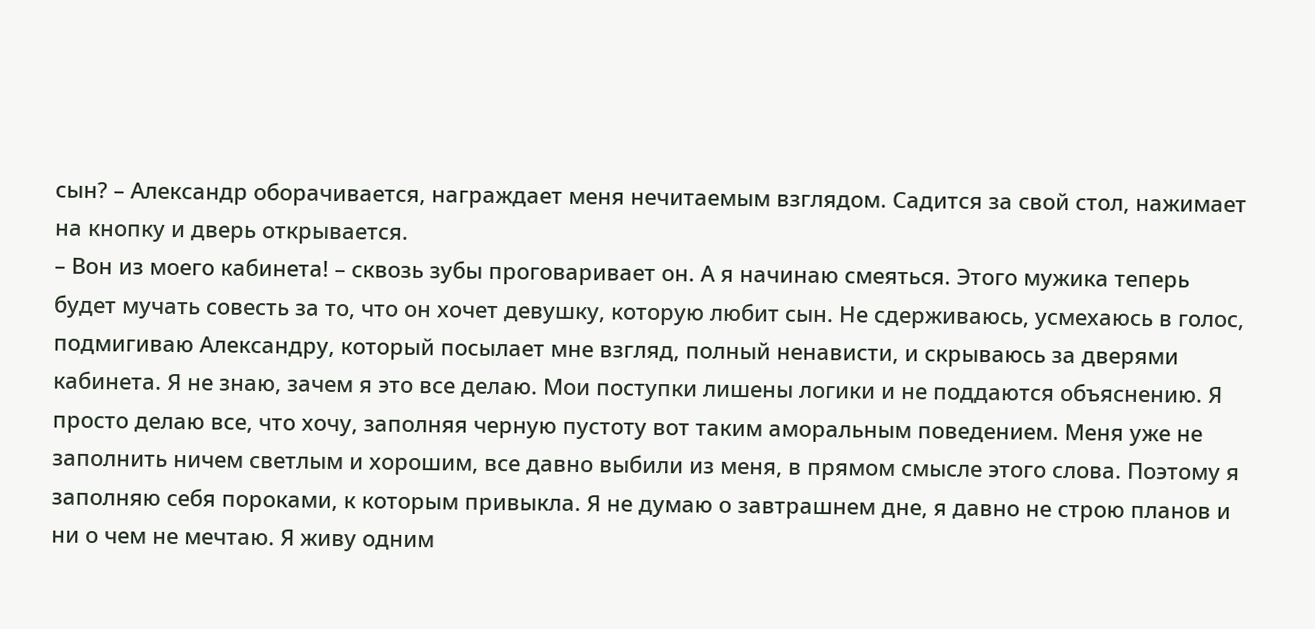сын? – Александр оборачивается, награждает меня нечитаемым взглядом. Садится за свой стол, нажимает на кнопку и дверь открывается.
– Вон из моего кабинета! – сквозь зубы проговаривает он. А я начинаю смеяться. Этого мужика теперь будет мучать совесть за то, что он хочет девушку, которую любит сын. Не сдерживаюсь, усмехаюсь в голос, подмигиваю Александру, который посылает мне взгляд, полный ненависти, и скрываюсь за дверями кабинета. Я не знаю, зачем я это все делаю. Мои поступки лишены логики и не поддаются объяснению. Я просто делаю все, что хочу, заполняя черную пустоту вот таким аморальным поведением. Меня уже не заполнить ничем светлым и хорошим, все давно выбили из меня, в прямом смысле этого слова. Поэтому я заполняю себя пороками, к которым привыкла. Я не думаю о завтрашнем дне, я давно не строю планов и ни о чем не мечтаю. Я живу одним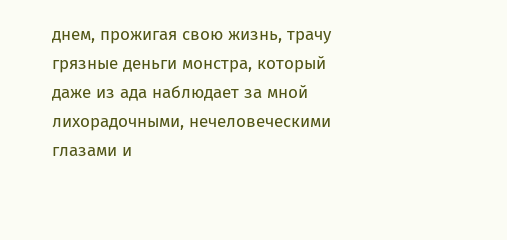днем, прожигая свою жизнь, трачу грязные деньги монстра, который даже из ада наблюдает за мной лихорадочными, нечеловеческими глазами и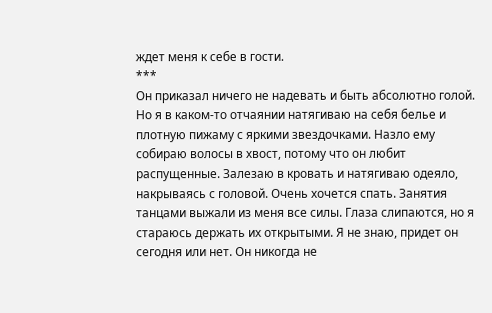ждет меня к себе в гости.
***
Он приказал ничего не надевать и быть абсолютно голой. Но я в каком-то отчаянии натягиваю на себя белье и плотную пижаму с яркими звездочками. Назло ему собираю волосы в хвост, потому что он любит распущенные. Залезаю в кровать и натягиваю одеяло, накрываясь с головой. Очень хочется спать. Занятия танцами выжали из меня все силы. Глаза слипаются, но я стараюсь держать их открытыми. Я не знаю, придет он сегодня или нет. Он никогда не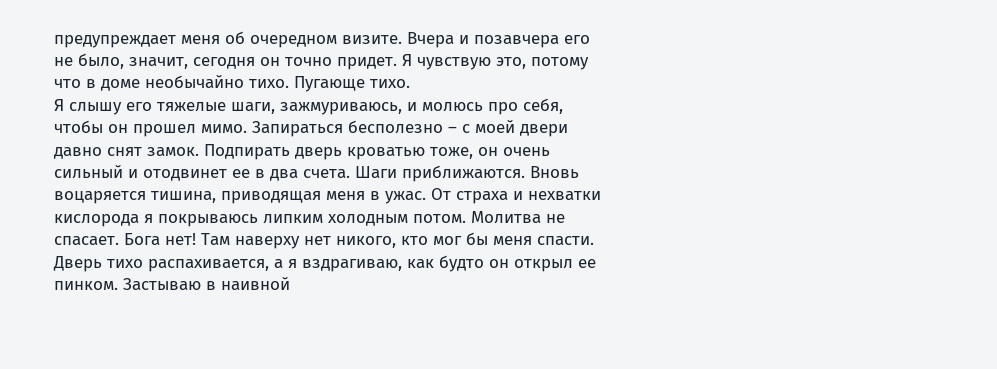предупреждает меня об очередном визите. Вчера и позавчера его не было, значит, сегодня он точно придет. Я чувствую это, потому что в доме необычайно тихо. Пугающе тихо.
Я слышу его тяжелые шаги, зажмуриваюсь, и молюсь про себя, чтобы он прошел мимо. Запираться бесполезно – с моей двери давно снят замок. Подпирать дверь кроватью тоже, он очень сильный и отодвинет ее в два счета. Шаги приближаются. Вновь воцаряется тишина, приводящая меня в ужас. От страха и нехватки кислорода я покрываюсь липким холодным потом. Молитва не спасает. Бога нет! Там наверху нет никого, кто мог бы меня спасти. Дверь тихо распахивается, а я вздрагиваю, как будто он открыл ее пинком. Застываю в наивной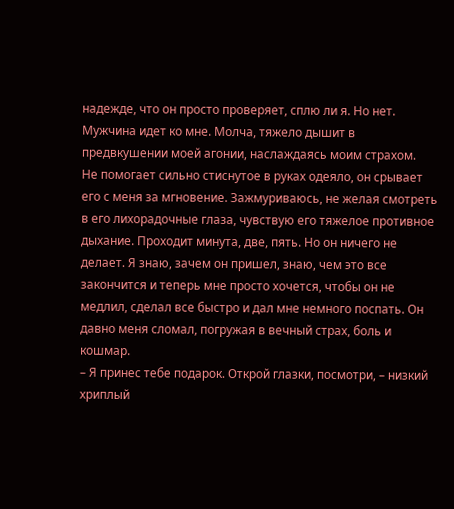надежде, что он просто проверяет, сплю ли я. Но нет. Мужчина идет ко мне. Молча, тяжело дышит в предвкушении моей агонии, наслаждаясь моим страхом.
Не помогает сильно стиснутое в руках одеяло, он срывает его с меня за мгновение. Зажмуриваюсь, не желая смотреть в его лихорадочные глаза, чувствую его тяжелое противное дыхание. Проходит минута, две, пять. Но он ничего не делает. Я знаю, зачем он пришел, знаю, чем это все закончится и теперь мне просто хочется, чтобы он не медлил, сделал все быстро и дал мне немного поспать. Он давно меня сломал, погружая в вечный страх, боль и кошмар.
– Я принес тебе подарок. Открой глазки, посмотри, – низкий хриплый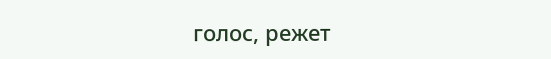голос, режет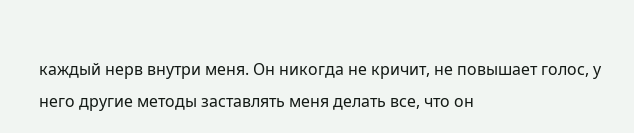каждый нерв внутри меня. Он никогда не кричит, не повышает голос, у него другие методы заставлять меня делать все, что он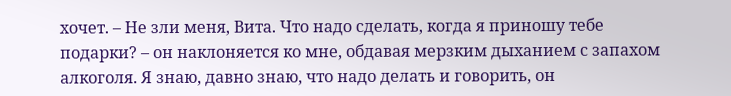хочет. – Не зли меня, Вита. Что надо сделать, когда я приношу тебе подарки? – он наклоняется ко мне, обдавая мерзким дыханием с запахом алкоголя. Я знаю, давно знаю, что надо делать и говорить, он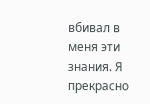вбивал в меня эти знания. Я прекрасно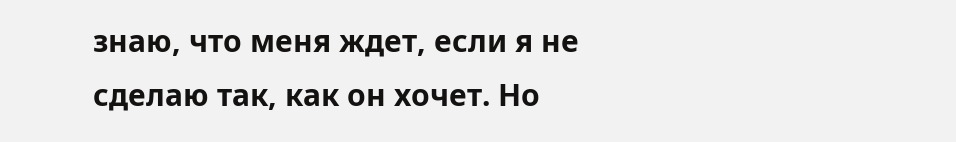знаю, что меня ждет, если я не сделаю так, как он хочет. Но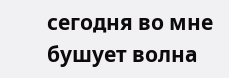сегодня во мне бушует волна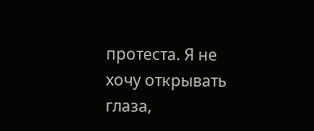протеста. Я не хочу открывать глаза,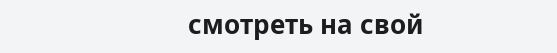смотреть на свой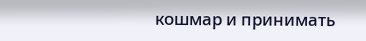кошмар и принимать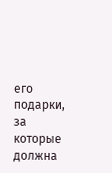его подарки, за которые должна